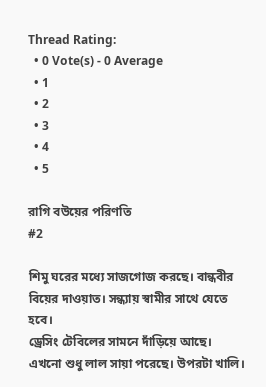Thread Rating:
  • 0 Vote(s) - 0 Average
  • 1
  • 2
  • 3
  • 4
  • 5

রাগি বউয়ের পরিণতি
#2

শিমু ঘরের মধ্যে সাজগোজ করছে। বান্ধবীর বিয়ের দাওয়াত। সন্ধ্যায় স্বামীর সাথে যেতে হবে।
ড্রেসিং টেবিলের সামনে দাঁড়িয়ে আছে। এখনো শুধু লাল সায়া পরেছে। উপরটা খালি।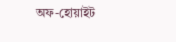অফ-হোয়াইট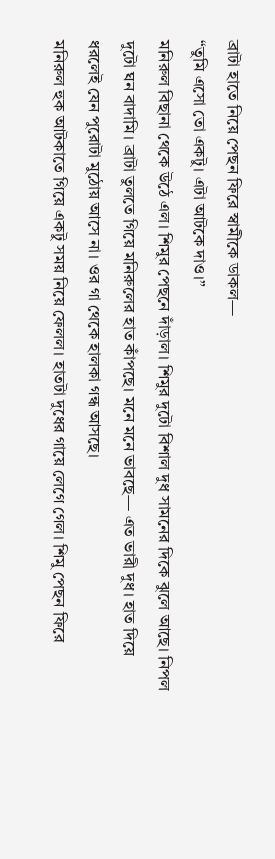ব্রাটা হাতে নিয়ে পেছন ফিরে স্বামীকে ডাকল—
“তুমি এসো তো একটু। এটা আটকে দাও।”
মনিরুল বিছানা থেকে উঠে এল। শিমুর পেছনে দাঁড়াল। শিমুর দুটো বিশাল দুধ সামনের দিকে ঝুলে আছে। নিপল দুটো ঘন বাদামি। ব্রাটা তুলতে গিয়ে মনিরুলের হাত কাঁপছে। মনে মনে ভাবছে— এত ভারী দুধ। হাত দিয়ে ধরলেই যেন পুরোটা মুঠোয় আসে না। ওর গা থেকে হালকা গন্ধ আসছে।
মনিরুল হুক আটকাতে গিয়ে একটু সময় নিয়ে ফেলল। হাতটা দুধের গায়ে লেগে গেল। শিমু পেছন ফিরে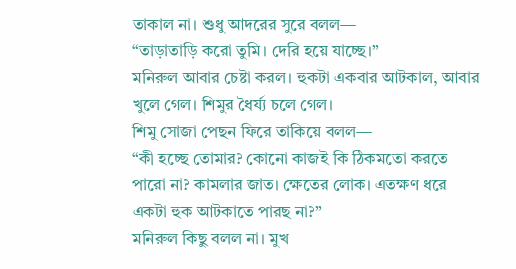তাকাল না। শুধু আদরের সুরে বলল—
“তাড়াতাড়ি করো তুমি। দেরি হয়ে যাচ্ছে।”
মনিরুল আবার চেষ্টা করল। হুকটা একবার আটকাল, আবার খুলে গেল। শিমুর ধৈর্য্য চলে গেল।
শিমু সোজা পেছন ফিরে তাকিয়ে বলল—
“কী হচ্ছে তোমার? কোনো কাজই কি ঠিকমতো করতে পারো না? কামলার জাত। ক্ষেতের লোক। এতক্ষণ ধরে একটা হুক আটকাতে পারছ না?”
মনিরুল কিছু বলল না। মুখ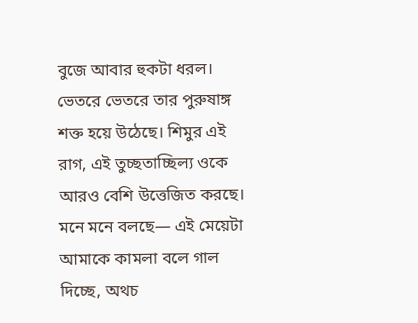বুজে আবার হুকটা ধরল। ভেতরে ভেতরে তার পুরুষাঙ্গ শক্ত হয়ে উঠেছে। শিমুর এই রাগ, এই তুচ্ছতাচ্ছিল্য ওকে আরও বেশি উত্তেজিত করছে। মনে মনে বলছে— এই মেয়েটা আমাকে কামলা বলে গাল দিচ্ছে, অথচ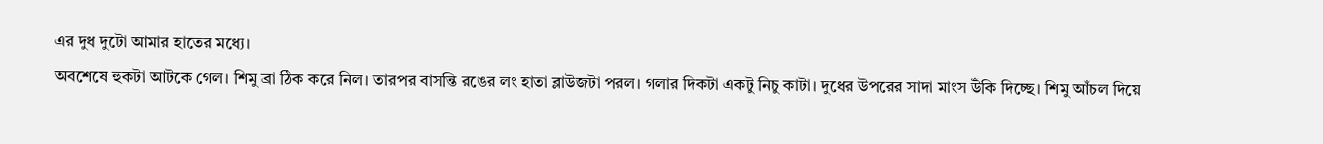এর দুধ দুটো আমার হাতের মধ্যে।
অবশেষে হুকটা আটকে গেল। শিমু ব্রা ঠিক করে নিল। তারপর বাসন্তি রঙের লং হাতা ব্লাউজটা পরল। গলার দিকটা একটু নিচু কাটা। দুধের উপরের সাদা মাংস উঁকি দিচ্ছে। শিমু আঁচল দিয়ে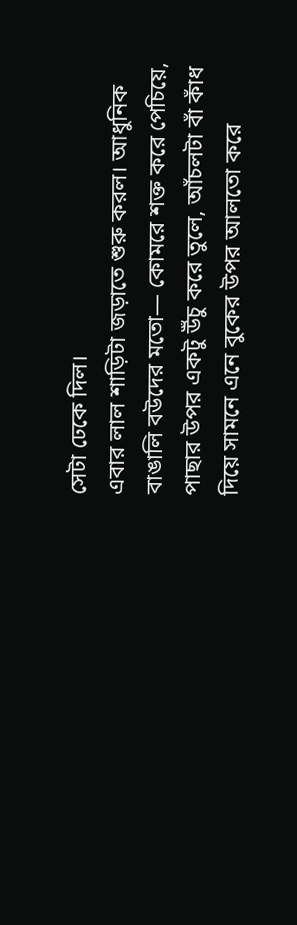সেটা ঢেকে দিল।
এবার লাল শাড়িটা জড়াতে শুরু করল। আধুনিক বাঙালি বউদের মতো— কোমরে শক্ত করে পেচিয়ে, পাছার উপর একটু উঁচু করে তুলে, আঁচলটা বাঁ কাঁধ দিয়ে সামনে এনে বুকের উপর আলতো করে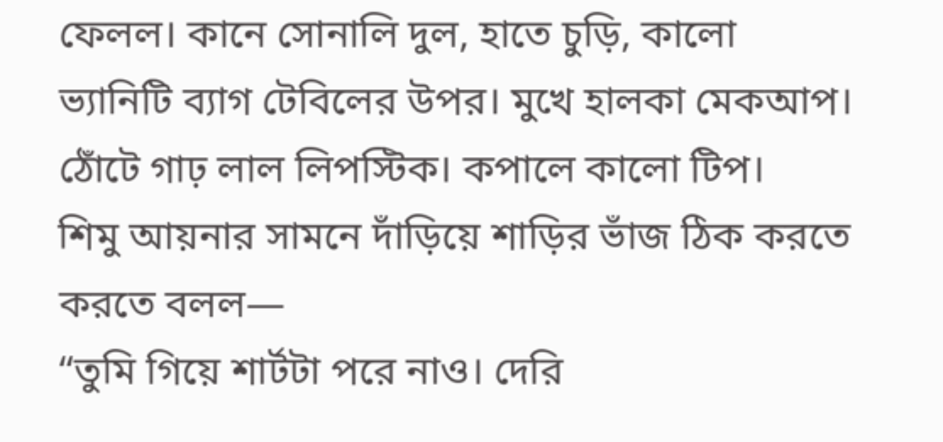ফেলল। কানে সোনালি দুল, হাতে চুড়ি, কালো ভ্যানিটি ব্যাগ টেবিলের উপর। মুখে হালকা মেকআপ। ঠোঁটে গাঢ় লাল লিপস্টিক। কপালে কালো টিপ।
শিমু আয়নার সামনে দাঁড়িয়ে শাড়ির ভাঁজ ঠিক করতে করতে বলল—
“তুমি গিয়ে শার্টটা পরে নাও। দেরি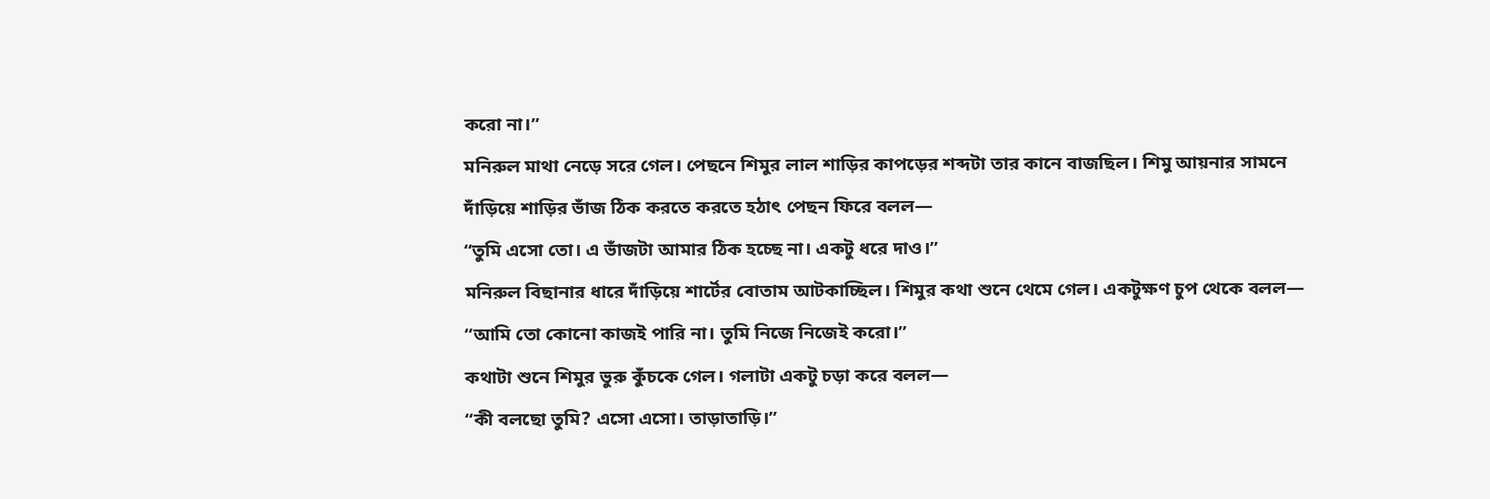করো না।”
মনিরুল মাথা নেড়ে সরে গেল। পেছনে শিমুর লাল শাড়ির কাপড়ের শব্দটা তার কানে বাজছিল। শিমু আয়নার সামনে দাঁড়িয়ে শাড়ির ভাঁজ ঠিক করতে করতে হঠাৎ পেছন ফিরে বলল—
“তুমি এসো তো। এ ভাঁজটা আমার ঠিক হচ্ছে না। একটু ধরে দাও।”
মনিরুল বিছানার ধারে দাঁড়িয়ে শার্টের বোতাম আটকাচ্ছিল। শিমুর কথা শুনে থেমে গেল। একটুক্ষণ চুপ থেকে বলল—
“আমি তো কোনো কাজই পারি না। তুমি নিজে নিজেই করো।”
কথাটা শুনে শিমুর ভুরু কুঁচকে গেল। গলাটা একটু চড়া করে বলল—
“কী বলছো তুমি? এসো এসো। তাড়াতাড়ি।”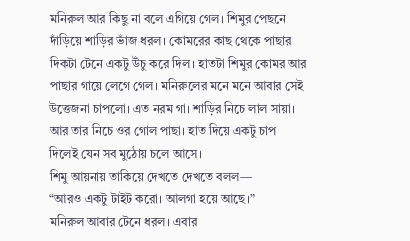মনিরুল আর কিছু না বলে এগিয়ে গেল। শিমুর পেছনে দাঁড়িয়ে শাড়ির ভাঁজ ধরল। কোমরের কাছ থেকে পাছার দিকটা টেনে একটু উঁচু করে দিল। হাতটা শিমুর কোমর আর পাছার গায়ে লেগে গেল। মনিরুলের মনে মনে আবার সেই উত্তেজনা চাপলো। এত নরম গা। শাড়ির নিচে লাল সায়া। আর তার নিচে ওর গোল পাছা। হাত দিয়ে একটু চাপ দিলেই যেন সব মুঠোয় চলে আসে।
শিমু আয়নায় তাকিয়ে দেখতে দেখতে বলল—
“আরও একটু টাইট করো। আলগা হয়ে আছে।”
মনিরুল আবার টেনে ধরল। এবার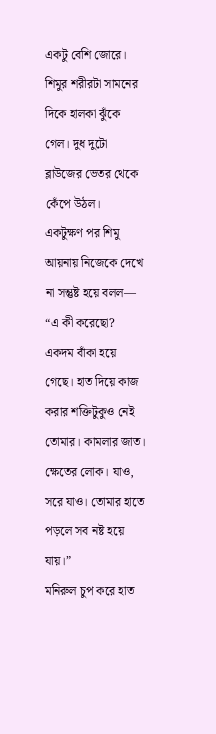একটু বেশি জোরে। শিমুর শরীরটা সামনের দিকে হালকা ঝুঁকে গেল। দুধ দুটো ব্লাউজের ভেতর থেকে কেঁপে উঠল।
একটুক্ষণ পর শিমু আয়নায় নিজেকে দেখে না সন্তুষ্ট হয়ে বলল—
“এ কী করেছো? একদম বাঁকা হয়ে গেছে। হাত দিয়ে কাজ করার শক্তিটুকুও নেই তোমার। কামলার জাত। ক্ষেতের লোক। যাও, সরে যাও। তোমার হাতে পড়লে সব নষ্ট হয়ে যায়।”
মনিরুল চুপ করে হাত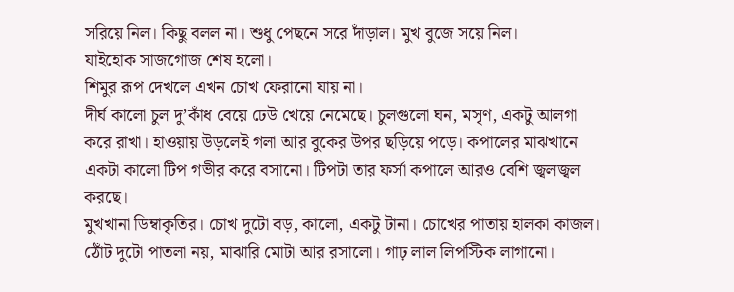সরিয়ে নিল। কিছু বলল না। শুধু পেছনে সরে দাঁড়াল। মুখ বুজে সয়ে নিল।
যাইহোক সাজগোজ শেষ হলো।
শিমুর রূপ দেখলে এখন চোখ ফেরানো যায় না।
দীর্ঘ কালো চুল দু’কাঁধ বেয়ে ঢেউ খেয়ে নেমেছে। চুলগুলো ঘন, মসৃণ, একটু আলগা করে রাখা। হাওয়ায় উড়লেই গলা আর বুকের উপর ছড়িয়ে পড়ে। কপালের মাঝখানে একটা কালো টিপ গভীর করে বসানো। টিপটা তার ফর্সা কপালে আরও বেশি জ্বলজ্বল করছে।
মুখখানা ডিম্বাকৃতির। চোখ দুটো বড়, কালো, একটু টানা। চোখের পাতায় হালকা কাজল। ঠোঁট দুটো পাতলা নয়, মাঝারি মোটা আর রসালো। গাঢ় লাল লিপস্টিক লাগানো।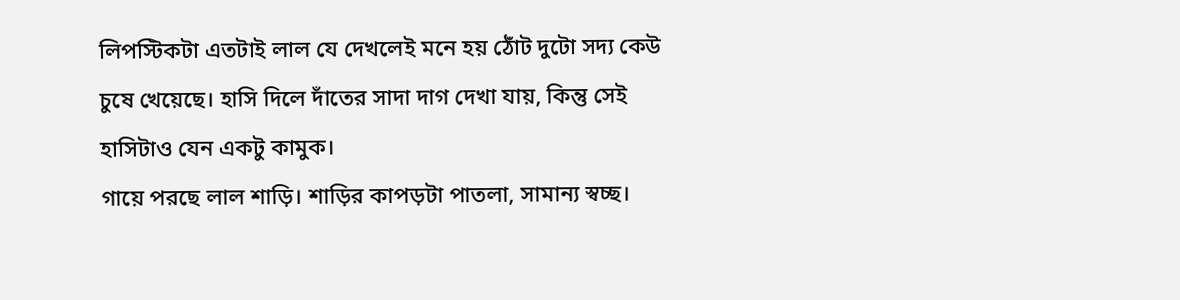লিপস্টিকটা এতটাই লাল যে দেখলেই মনে হয় ঠোঁট দুটো সদ্য কেউ চুষে খেয়েছে। হাসি দিলে দাঁতের সাদা দাগ দেখা যায়, কিন্তু সেই হাসিটাও যেন একটু কামুক।
গায়ে পরছে লাল শাড়ি। শাড়ির কাপড়টা পাতলা, সামান্য স্বচ্ছ।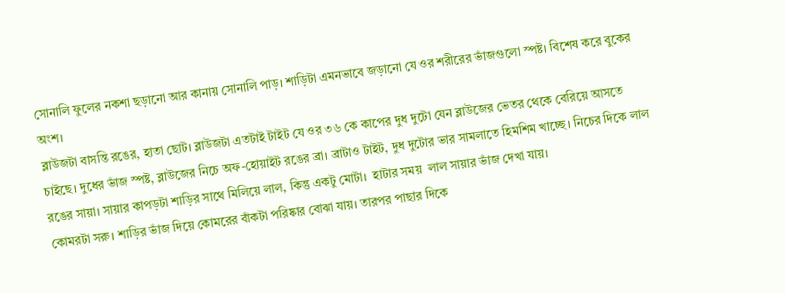সোনালি ফুলের নকশা ছড়ানো আর কানায় সোনালি পাড়। শাড়িটা এমনভাবে জড়ানো যে ওর শরীরের ভাঁজগুলো স্পষ্ট। বিশেষ করে বুকের অংশ।
ব্লাউজটা বাসন্তি রঙের, হাতা ছোট। ব্লাউজটা এতটাই টাইট যে ওর ৩৬ কে কাপের দুধ দুটো যেন ব্লাউজের ভেতর থেকে বেরিয়ে আসতে চাইছে। দুধের ভাঁজ স্পষ্ট, ব্লাউজের নিচে অফ-হোয়াইট রঙের ব্রা। ব্রাটাও টাইট, দুধ দুটোর ভার সামলাতে হিমশিম খাচ্ছে। নিচের দিকে লাল রঙের সায়া। সায়ার কাপড়টা শাড়ির সাথে মিলিয়ে লাল, কিন্তু একটু মোটা।  হাটার সময়  লাল সায়ার ভাঁজ দেখা যায়।
কোমরটা সরু। শাড়ির ভাঁজ দিয়ে কোমরের বাঁকটা পরিষ্কার বোঝা যায়। তারপর পাছার দিকে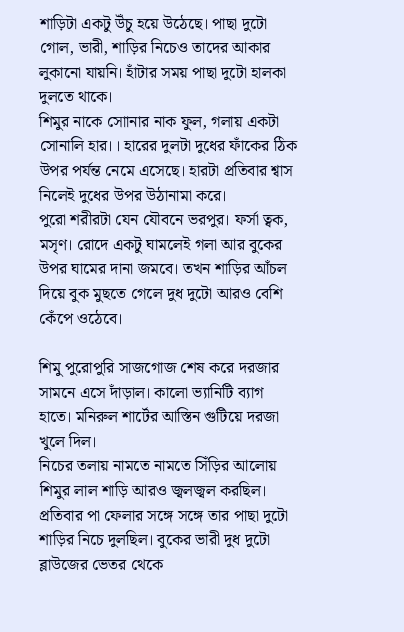শাড়িটা একটু উঁচু হয়ে উঠেছে। পাছা দুটো গোল, ভারী, শাড়ির নিচেও তাদের আকার লুকানো যায়নি। হাঁটার সময় পাছা দুটো হালকা দুলতে থাকে।
শিমুর নাকে সোানার নাক ফুল, গলায় একটা সোনালি হার।। হারের দুলটা দুধের ফাঁকের ঠিক উপর পর্যন্ত নেমে এসেছে। হারটা প্রতিবার শ্বাস নিলেই দুধের উপর উঠানামা করে।
পুরো শরীরটা যেন যৌবনে ভরপুর। ফর্সা ত্বক, মসৃণ। রোদে একটু ঘামলেই গলা আর বুকের উপর ঘামের দানা জমবে। তখন শাড়ির আঁচল দিয়ে বুক মুছতে গেলে দুধ দুটো আরও বেশি কেঁপে ওঠেবে।

শিমু পুরোপুরি সাজগোজ শেষ করে দরজার সামনে এসে দাঁড়াল। কালো ভ্যানিটি ব্যাগ হাতে। মনিরুল শার্টের আস্তিন গুটিয়ে দরজা খুলে দিল।
নিচের তলায় নামতে নামতে সিঁড়ির আলোয় শিমুর লাল শাড়ি আরও জ্বলজ্বল করছিল। প্রতিবার পা ফেলার সঙ্গে সঙ্গে তার পাছা দুটো শাড়ির নিচে দুলছিল। বুকের ভারী দুধ দুটো ব্লাউজের ভেতর থেকে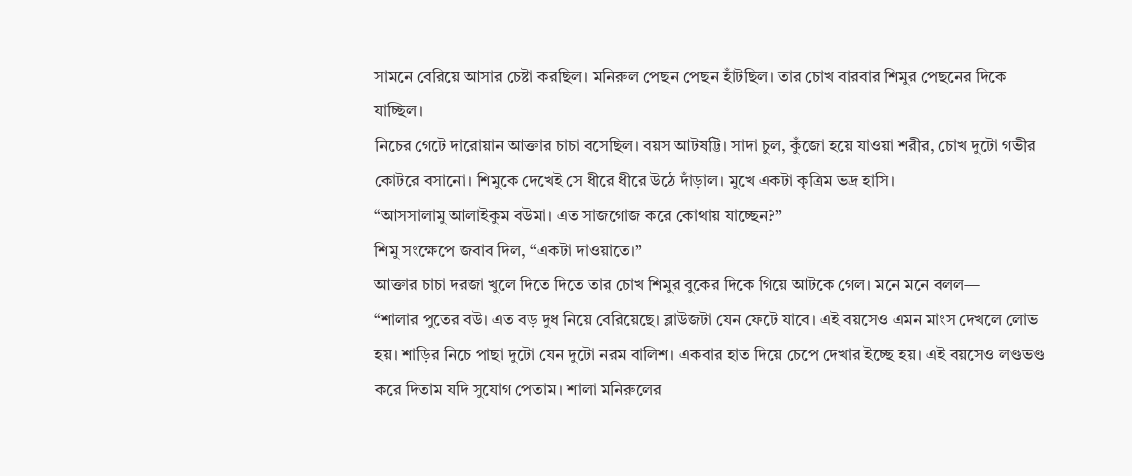সামনে বেরিয়ে আসার চেষ্টা করছিল। মনিরুল পেছন পেছন হাঁটছিল। তার চোখ বারবার শিমুর পেছনের দিকে যাচ্ছিল।
নিচের গেটে দারোয়ান আক্তার চাচা বসেছিল। বয়স আটষট্টি। সাদা চুল, কুঁজো হয়ে যাওয়া শরীর, চোখ দুটো গভীর কোটরে বসানো। শিমুকে দেখেই সে ধীরে ধীরে উঠে দাঁড়াল। মুখে একটা কৃত্রিম ভদ্র হাসি।
“আসসালামু আলাইকুম বউমা। এত সাজগোজ করে কোথায় যাচ্ছেন?”
শিমু সংক্ষেপে জবাব দিল, “একটা দাওয়াতে।”
আক্তার চাচা দরজা খুলে দিতে দিতে তার চোখ শিমুর বুকের দিকে গিয়ে আটকে গেল। মনে মনে বলল—
“শালার পুতের বউ। এত বড় দুধ নিয়ে বেরিয়েছে। ব্লাউজটা যেন ফেটে যাবে। এই বয়সেও এমন মাংস দেখলে লোভ হয়। শাড়ির নিচে পাছা দুটো যেন দুটো নরম বালিশ। একবার হাত দিয়ে চেপে দেখার ইচ্ছে হয়। এই বয়সেও লণ্ডভণ্ড করে দিতাম যদি সুযোগ পেতাম। শালা মনিরুলের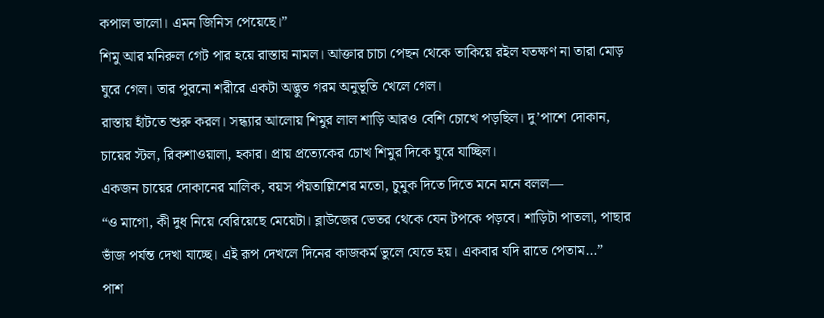কপাল ভালো। এমন জিনিস পেয়েছে।”
শিমু আর মনিরুল গেট পার হয়ে রাস্তায় নামল। আক্তার চাচা পেছন থেকে তাকিয়ে রইল যতক্ষণ না তারা মোড় ঘুরে গেল। তার পুরনো শরীরে একটা অদ্ভুত গরম অনুভূতি খেলে গেল।
রাস্তায় হাঁটতে শুরু করল। সন্ধ্যার আলোয় শিমুর লাল শাড়ি আরও বেশি চোখে পড়ছিল। দু’পাশে দোকান, চায়ের স্টল, রিকশাওয়ালা, হকার। প্রায় প্রত্যেকের চোখ শিমুর দিকে ঘুরে যাচ্ছিল।
একজন চায়ের দোকানের মালিক, বয়স পঁয়তাল্লিশের মতো, চুমুক দিতে দিতে মনে মনে বলল—
“ও মাগো, কী দুধ নিয়ে বেরিয়েছে মেয়েটা। ব্লাউজের ভেতর থেকে যেন টপকে পড়বে। শাড়িটা পাতলা, পাছার ভাঁজ পর্যন্ত দেখা যাচ্ছে। এই রূপ দেখলে দিনের কাজকর্ম ভুলে যেতে হয়। একবার যদি রাতে পেতাম…”
পাশ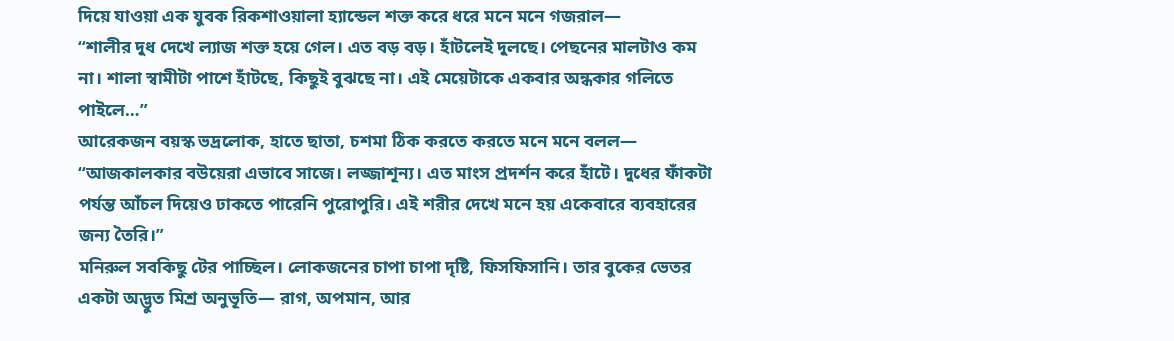দিয়ে যাওয়া এক যুবক রিকশাওয়ালা হ্যান্ডেল শক্ত করে ধরে মনে মনে গজরাল—
“শালীর দুধ দেখে ল্যাজ শক্ত হয়ে গেল। এত বড় বড়। হাঁটলেই দুলছে। পেছনের মালটাও কম না। শালা স্বামীটা পাশে হাঁটছে, কিছুই বুঝছে না। এই মেয়েটাকে একবার অন্ধকার গলিতে পাইলে…”
আরেকজন বয়স্ক ভদ্রলোক, হাতে ছাতা, চশমা ঠিক করতে করতে মনে মনে বলল—
“আজকালকার বউয়েরা এভাবে সাজে। লজ্জাশূন্য। এত মাংস প্রদর্শন করে হাঁটে। দুধের ফাঁকটা পর্যন্ত আঁচল দিয়েও ঢাকতে পারেনি পুরোপুরি। এই শরীর দেখে মনে হয় একেবারে ব্যবহারের জন্য তৈরি।”
মনিরুল সবকিছু টের পাচ্ছিল। লোকজনের চাপা চাপা দৃষ্টি, ফিসফিসানি। তার বুকের ভেতর একটা অদ্ভুত মিশ্র অনুভূতি— রাগ, অপমান, আর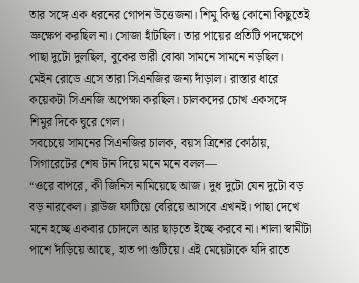তার সঙ্গে এক ধরনের গোপন উত্তেজনা। শিমু কিন্তু কোনো কিছুতেই ভ্রুক্ষেপ করছিল না। সোজা হাঁটছিল। তার পায়ের প্রতিটি পদক্ষেপে পাছা দুটো দুলছিল, বুকের ভারী বোঝা সামনে সামনে নড়ছিল।
মেইন রোডে এসে তারা সিএনজির জন্য দাঁড়াল। রাস্তার ধারে কয়েকটা সিএনজি অপেক্ষা করছিল। চালকদের চোখ একসঙ্গে শিমুর দিকে ঘুরে গেল।
সবচেয়ে সামনের সিএনজির চালক, বয়স ত্রিশের কোঠায়, সিগারেটের শেষ টান দিয়ে মনে মনে বলল—
“ওরে বাপরে, কী জিনিস নামিয়েছে আজ। দুধ দুটো যেন দুটো বড় বড় নারকেল। ব্লাউজ ফাটিয়ে বেরিয়ে আসবে এখনই। পাছা দেখে মনে হচ্ছে একবার চোদলে আর ছাড়তে ইচ্ছে করবে না। শালা স্বামীটা পাশে দাঁড়িয়ে আছে, হাত পা গুটিয়ে। এই মেয়েটাকে যদি রাতে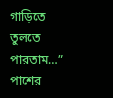গাড়িতে তুলতে পারতাম…”
পাশের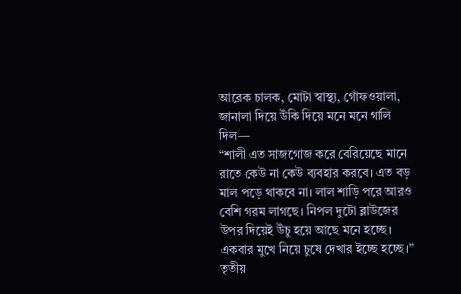আরেক চালক, মোটা স্বাস্থ্য, গোঁফওয়ালা, জানালা দিয়ে উঁকি দিয়ে মনে মনে গালি দিল—
“শালী এত সাজগোজ করে বেরিয়েছে মানে রাতে কেউ না কেউ ব্যবহার করবে। এত বড় মাল পড়ে থাকবে না। লাল শাড়ি পরে আরও বেশি গরম লাগছে। নিপল দুটো ব্লাউজের উপর দিয়েই উঁচু হয়ে আছে মনে হচ্ছে। একবার মুখে নিয়ে চুষে দেখার ইচ্ছে হচ্ছে।”
তৃতীয়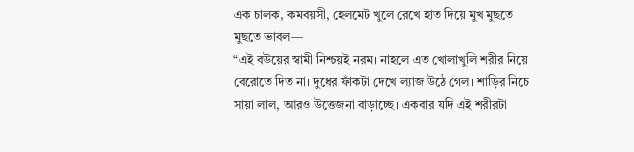এক চালক, কমবয়সী, হেলমেট খুলে রেখে হাত দিয়ে মুখ মুছতে মুছতে ভাবল—
“এই বউয়ের স্বামী নিশ্চয়ই নরম। নাহলে এত খোলাখুলি শরীর নিয়ে বেরোতে দিত না। দুধের ফাঁকটা দেখে ল্যাজ উঠে গেল। শাড়ির নিচে সায়া লাল, আরও উত্তেজনা বাড়াচ্ছে। একবার যদি এই শরীরটা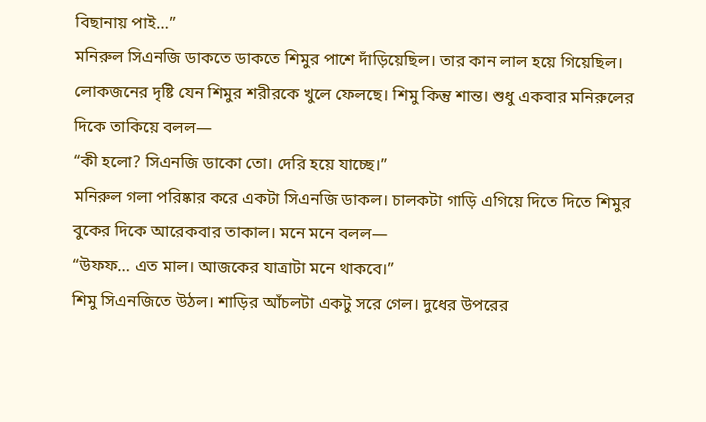বিছানায় পাই…”
মনিরুল সিএনজি ডাকতে ডাকতে শিমুর পাশে দাঁড়িয়েছিল। তার কান লাল হয়ে গিয়েছিল। লোকজনের দৃষ্টি যেন শিমুর শরীরকে খুলে ফেলছে। শিমু কিন্তু শান্ত। শুধু একবার মনিরুলের দিকে তাকিয়ে বলল—
“কী হলো? সিএনজি ডাকো তো। দেরি হয়ে যাচ্ছে।”
মনিরুল গলা পরিষ্কার করে একটা সিএনজি ডাকল। চালকটা গাড়ি এগিয়ে দিতে দিতে শিমুর বুকের দিকে আরেকবার তাকাল। মনে মনে বলল—
“উফফ… এত মাল। আজকের যাত্রাটা মনে থাকবে।”
শিমু সিএনজিতে উঠল। শাড়ির আঁচলটা একটু সরে গেল। দুধের উপরের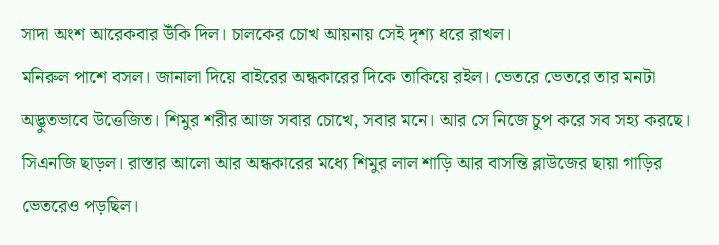সাদা অংশ আরেকবার উঁকি দিল। চালকের চোখ আয়নায় সেই দৃশ্য ধরে রাখল।
মনিরুল পাশে বসল। জানালা দিয়ে বাইরের অন্ধকারের দিকে তাকিয়ে রইল। ভেতরে ভেতরে তার মনটা অদ্ভুতভাবে উত্তেজিত। শিমুর শরীর আজ সবার চোখে, সবার মনে। আর সে নিজে চুপ করে সব সহ্য করছে।
সিএনজি ছাড়ল। রাস্তার আলো আর অন্ধকারের মধ্যে শিমুর লাল শাড়ি আর বাসন্তি ব্লাউজের ছায়া গাড়ির ভেতরেও পড়ছিল।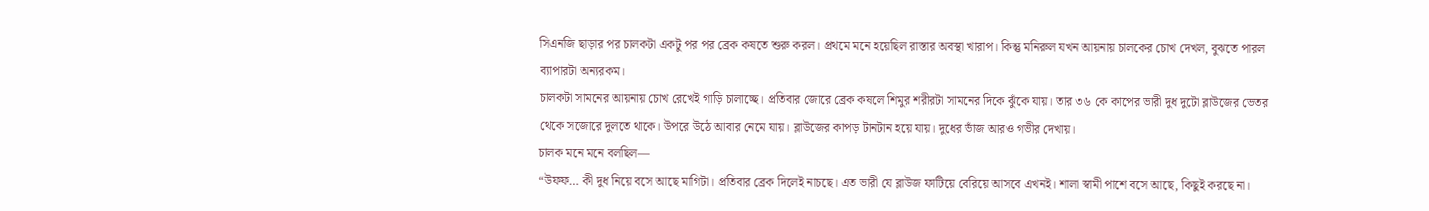সিএনজি ছাড়ার পর চালকটা একটু পর পর ব্রেক কষতে শুরু করল। প্রথমে মনে হয়েছিল রাস্তার অবস্থা খারাপ। কিন্তু মনিরুল যখন আয়নায় চালকের চোখ দেখল, বুঝতে পারল ব্যাপারটা অন্যরকম।
চালকটা সামনের আয়নায় চোখ রেখেই গাড়ি চালাচ্ছে। প্রতিবার জোরে ব্রেক কষলে শিমুর শরীরটা সামনের দিকে ঝুঁকে যায়। তার ৩৬ কে কাপের ভারী দুধ দুটো ব্লাউজের ভেতর থেকে সজোরে দুলতে থাকে। উপরে উঠে আবার নেমে যায়। ব্লাউজের কাপড় টানটান হয়ে যায়। দুধের ভাঁজ আরও গভীর দেখায়।
চালক মনে মনে বলছিল—
“উফফ… কী দুধ নিয়ে বসে আছে মাগিটা। প্রতিবার ব্রেক দিলেই নাচছে। এত ভারী যে ব্লাউজ ফাটিয়ে বেরিয়ে আসবে এখনই। শালা স্বামী পাশে বসে আছে, কিছুই করছে না।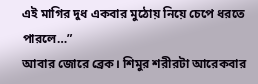এই মাগির দুধ একবার মুঠোয় নিয়ে চেপে ধরতে পারলে…”
আবার জোরে ব্রেক। শিমুর শরীরটা আরেকবার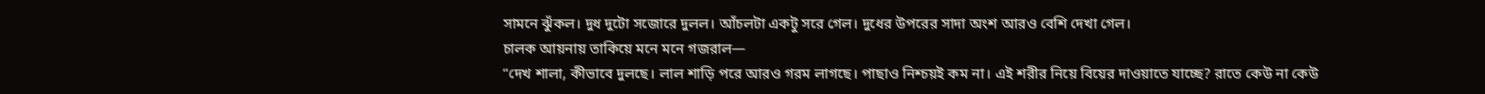সামনে ঝুঁকল। দুধ দুটো সজোরে দুলল। আঁচলটা একটু সরে গেল। দুধের উপরের সাদা অংশ আরও বেশি দেখা গেল।
চালক আয়নায় তাকিয়ে মনে মনে গজরাল—
“দেখ শালা, কীভাবে দুলছে। লাল শাড়ি পরে আরও গরম লাগছে। পাছাও নিশ্চয়ই কম না। এই শরীর নিয়ে বিয়ের দাওয়াতে যাচ্ছে? রাতে কেউ না কেউ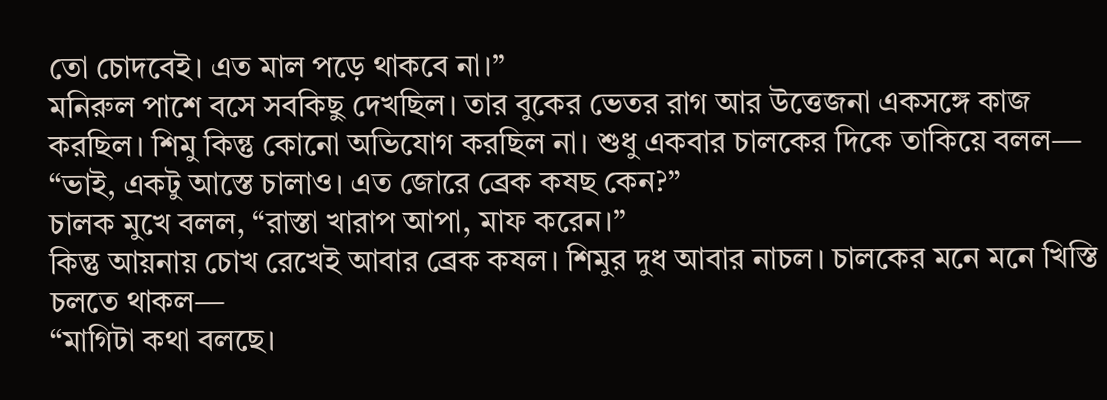তো চোদবেই। এত মাল পড়ে থাকবে না।”
মনিরুল পাশে বসে সবকিছু দেখছিল। তার বুকের ভেতর রাগ আর উত্তেজনা একসঙ্গে কাজ করছিল। শিমু কিন্তু কোনো অভিযোগ করছিল না। শুধু একবার চালকের দিকে তাকিয়ে বলল—
“ভাই, একটু আস্তে চালাও। এত জোরে ব্রেক কষছ কেন?”
চালক মুখে বলল, “রাস্তা খারাপ আপা, মাফ করেন।”
কিন্তু আয়নায় চোখ রেখেই আবার ব্রেক কষল। শিমুর দুধ আবার নাচল। চালকের মনে মনে খিস্তি চলতে থাকল—
“মাগিটা কথা বলছে।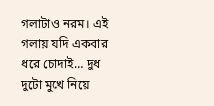গলাটাও নরম। এই গলায় যদি একবার ধরে চোদাই… দুধ দুটো মুখে নিয়ে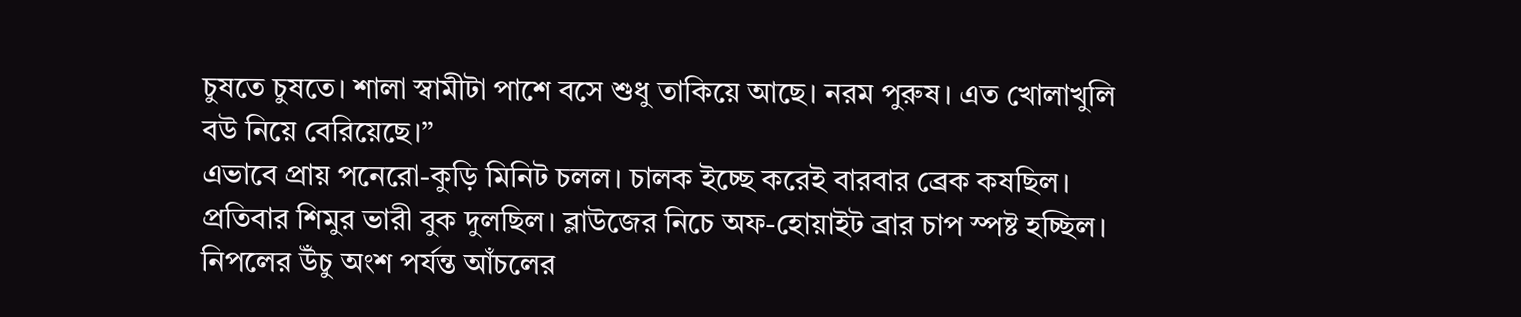চুষতে চুষতে। শালা স্বামীটা পাশে বসে শুধু তাকিয়ে আছে। নরম পুরুষ। এত খোলাখুলি বউ নিয়ে বেরিয়েছে।”
এভাবে প্রায় পনেরো-কুড়ি মিনিট চলল। চালক ইচ্ছে করেই বারবার ব্রেক কষছিল। প্রতিবার শিমুর ভারী বুক দুলছিল। ব্লাউজের নিচে অফ-হোয়াইট ব্রার চাপ স্পষ্ট হচ্ছিল। নিপলের উঁচু অংশ পর্যন্ত আঁচলের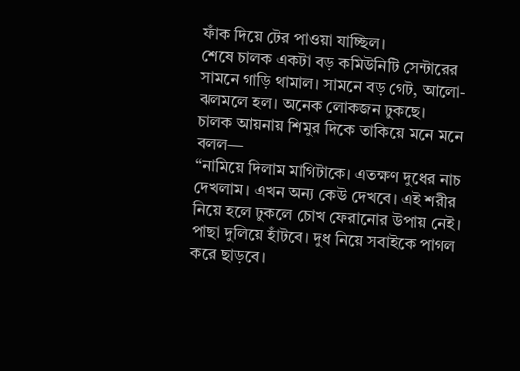ফাঁক দিয়ে টের পাওয়া যাচ্ছিল।
শেষে চালক একটা বড় কমিউনিটি সেন্টারের সামনে গাড়ি থামাল। সামনে বড় গেট, আলো-ঝলমলে হল। অনেক লোকজন ঢুকছে।
চালক আয়নায় শিমুর দিকে তাকিয়ে মনে মনে বলল—
“নামিয়ে দিলাম মাগিটাকে। এতক্ষণ দুধের নাচ দেখলাম। এখন অন্য কেউ দেখবে। এই শরীর নিয়ে হলে ঢুকলে চোখ ফেরানোর উপায় নেই। পাছা দুলিয়ে হাঁটবে। দুধ নিয়ে সবাইকে পাগল করে ছাড়বে।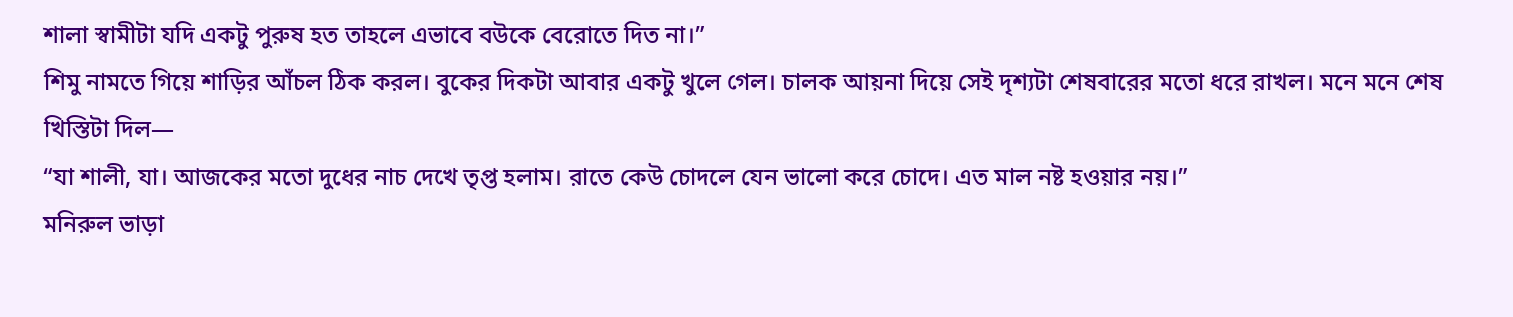শালা স্বামীটা যদি একটু পুরুষ হত তাহলে এভাবে বউকে বেরোতে দিত না।”
শিমু নামতে গিয়ে শাড়ির আঁচল ঠিক করল। বুকের দিকটা আবার একটু খুলে গেল। চালক আয়না দিয়ে সেই দৃশ্যটা শেষবারের মতো ধরে রাখল। মনে মনে শেষ খিস্তিটা দিল—
“যা শালী, যা। আজকের মতো দুধের নাচ দেখে তৃপ্ত হলাম। রাতে কেউ চোদলে যেন ভালো করে চোদে। এত মাল নষ্ট হওয়ার নয়।”
মনিরুল ভাড়া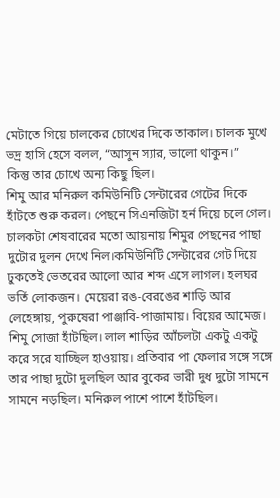মেটাতে গিয়ে চালকের চোখের দিকে তাকাল। চালক মুখে ভদ্র হাসি হেসে বলল, “আসুন স্যার, ভালো থাকুন।”
কিন্তু তার চোখে অন্য কিছু ছিল।
শিমু আর মনিরুল কমিউনিটি সেন্টারের গেটের দিকে হাঁটতে শুরু করল। পেছনে সিএনজিটা হর্ন দিয়ে চলে গেল। চালকটা শেষবারের মতো আয়নায় শিমুর পেছনের পাছা দুটোর দুলন দেখে নিল।কমিউনিটি সেন্টারের গেট দিয়ে ঢুকতেই ভেতরের আলো আর শব্দ এসে লাগল। হলঘর ভর্তি লোকজন। মেয়েরা রঙ-বেরঙের শাড়ি আর লেহেঙ্গায়, পুরুষেরা পাঞ্জাবি-পাজামায়। বিয়ের আমেজ।
শিমু সোজা হাঁটছিল। লাল শাড়ির আঁচলটা একটু একটু করে সরে যাচ্ছিল হাওয়ায়। প্রতিবার পা ফেলার সঙ্গে সঙ্গে তার পাছা দুটো দুলছিল আর বুকের ভারী দুধ দুটো সামনে সামনে নড়ছিল। মনিরুল পাশে পাশে হাঁটছিল।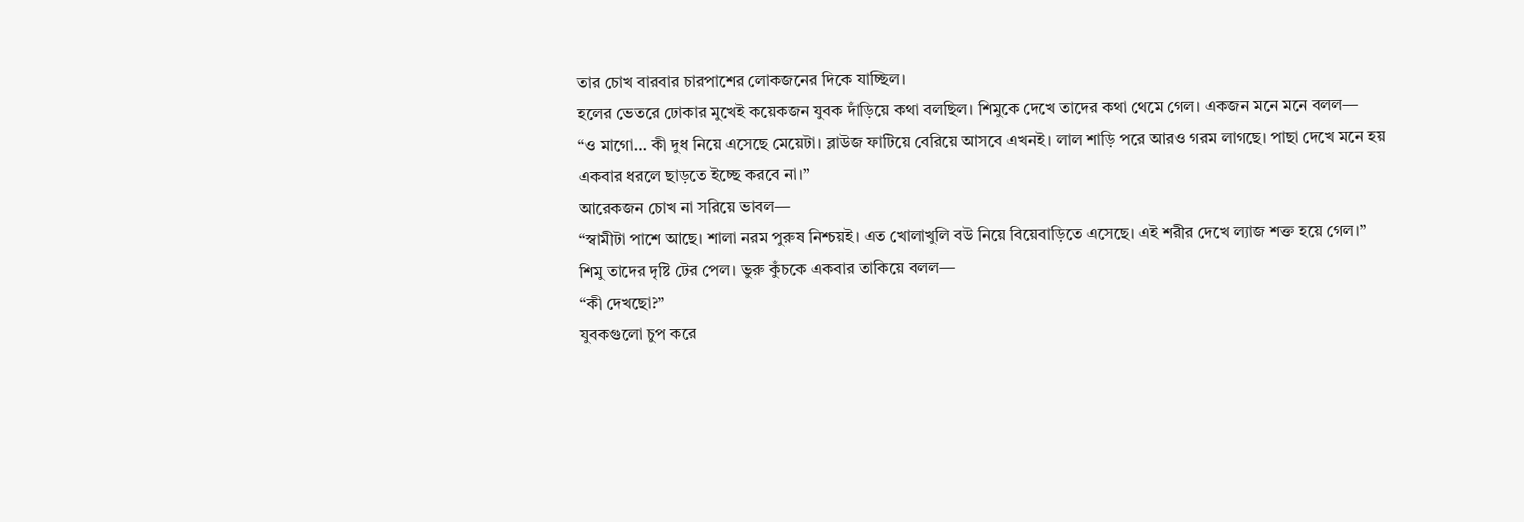তার চোখ বারবার চারপাশের লোকজনের দিকে যাচ্ছিল।
হলের ভেতরে ঢোকার মুখেই কয়েকজন যুবক দাঁড়িয়ে কথা বলছিল। শিমুকে দেখে তাদের কথা থেমে গেল। একজন মনে মনে বলল—
“ও মাগো… কী দুধ নিয়ে এসেছে মেয়েটা। ব্লাউজ ফাটিয়ে বেরিয়ে আসবে এখনই। লাল শাড়ি পরে আরও গরম লাগছে। পাছা দেখে মনে হয় একবার ধরলে ছাড়তে ইচ্ছে করবে না।”
আরেকজন চোখ না সরিয়ে ভাবল—
“স্বামীটা পাশে আছে। শালা নরম পুরুষ নিশ্চয়ই। এত খোলাখুলি বউ নিয়ে বিয়েবাড়িতে এসেছে। এই শরীর দেখে ল্যাজ শক্ত হয়ে গেল।”
শিমু তাদের দৃষ্টি টের পেল। ভুরু কুঁচকে একবার তাকিয়ে বলল—
“কী দেখছো?”
যুবকগুলো চুপ করে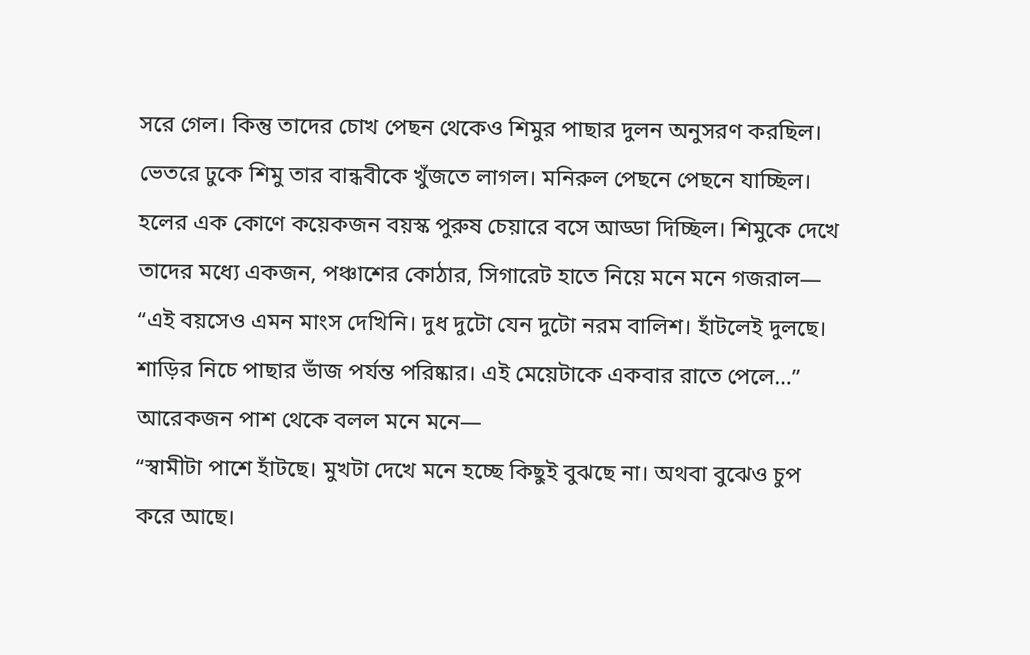সরে গেল। কিন্তু তাদের চোখ পেছন থেকেও শিমুর পাছার দুলন অনুসরণ করছিল।
ভেতরে ঢুকে শিমু তার বান্ধবীকে খুঁজতে লাগল। মনিরুল পেছনে পেছনে যাচ্ছিল। হলের এক কোণে কয়েকজন বয়স্ক পুরুষ চেয়ারে বসে আড্ডা দিচ্ছিল। শিমুকে দেখে তাদের মধ্যে একজন, পঞ্চাশের কোঠার, সিগারেট হাতে নিয়ে মনে মনে গজরাল—
“এই বয়সেও এমন মাংস দেখিনি। দুধ দুটো যেন দুটো নরম বালিশ। হাঁটলেই দুলছে। শাড়ির নিচে পাছার ভাঁজ পর্যন্ত পরিষ্কার। এই মেয়েটাকে একবার রাতে পেলে…”
আরেকজন পাশ থেকে বলল মনে মনে—
“স্বামীটা পাশে হাঁটছে। মুখটা দেখে মনে হচ্ছে কিছুই বুঝছে না। অথবা বুঝেও চুপ করে আছে।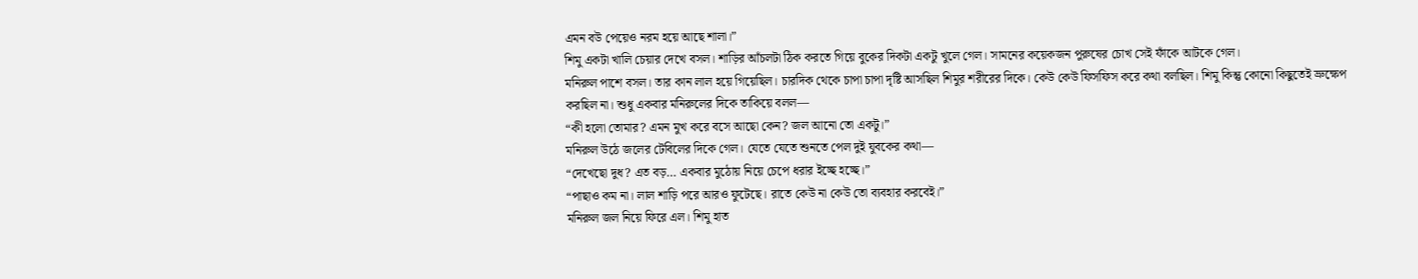এমন বউ পেয়েও নরম হয়ে আছে শালা।”
শিমু একটা খালি চেয়ার দেখে বসল। শাড়ির আঁচলটা ঠিক করতে গিয়ে বুকের দিকটা একটু খুলে গেল। সামনের কয়েকজন পুরুষের চোখ সেই ফাঁকে আটকে গেল।
মনিরুল পাশে বসল। তার কান লাল হয়ে গিয়েছিল। চারদিক থেকে চাপা চাপা দৃষ্টি আসছিল শিমুর শরীরের দিকে। কেউ কেউ ফিসফিস করে কথা বলছিল। শিমু কিন্তু কোনো কিছুতেই ভ্রুক্ষেপ করছিল না। শুধু একবার মনিরুলের দিকে তাকিয়ে বলল—
“কী হলো তোমার? এমন মুখ করে বসে আছো কেন? জল আনো তো একটু।”
মনিরুল উঠে জলের টেবিলের দিকে গেল। যেতে যেতে শুনতে পেল দুই যুবকের কথা—
“দেখেছো দুধ? এত বড়… একবার মুঠোয় নিয়ে চেপে ধরার ইচ্ছে হচ্ছে।”
“পাছাও কম না। লাল শাড়ি পরে আরও ফুটেছে। রাতে কেউ না কেউ তো ব্যবহার করবেই।”
মনিরুল জল নিয়ে ফিরে এল। শিমু হাত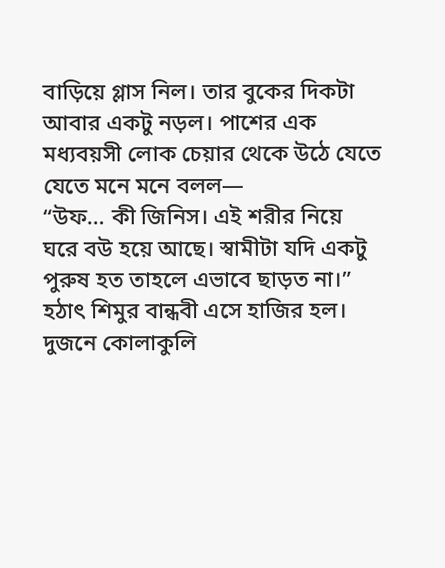বাড়িয়ে গ্লাস নিল। তার বুকের দিকটা আবার একটু নড়ল। পাশের এক মধ্যবয়সী লোক চেয়ার থেকে উঠে যেতে যেতে মনে মনে বলল—
“উফ… কী জিনিস। এই শরীর নিয়ে ঘরে বউ হয়ে আছে। স্বামীটা যদি একটু পুরুষ হত তাহলে এভাবে ছাড়ত না।”
হঠাৎ শিমুর বান্ধবী এসে হাজির হল। দুজনে কোলাকুলি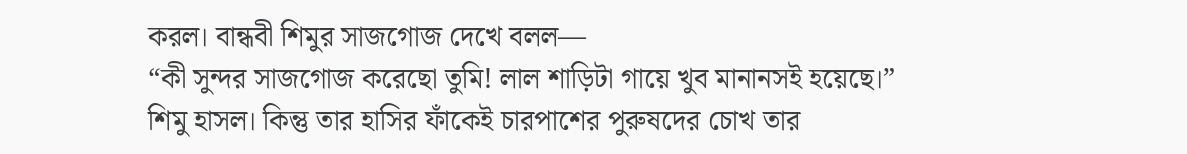করল। বান্ধবী শিমুর সাজগোজ দেখে বলল—
“কী সুন্দর সাজগোজ করেছো তুমি! লাল শাড়িটা গায়ে খুব মানানসই হয়েছে।”
শিমু হাসল। কিন্তু তার হাসির ফাঁকেই চারপাশের পুরুষদের চোখ তার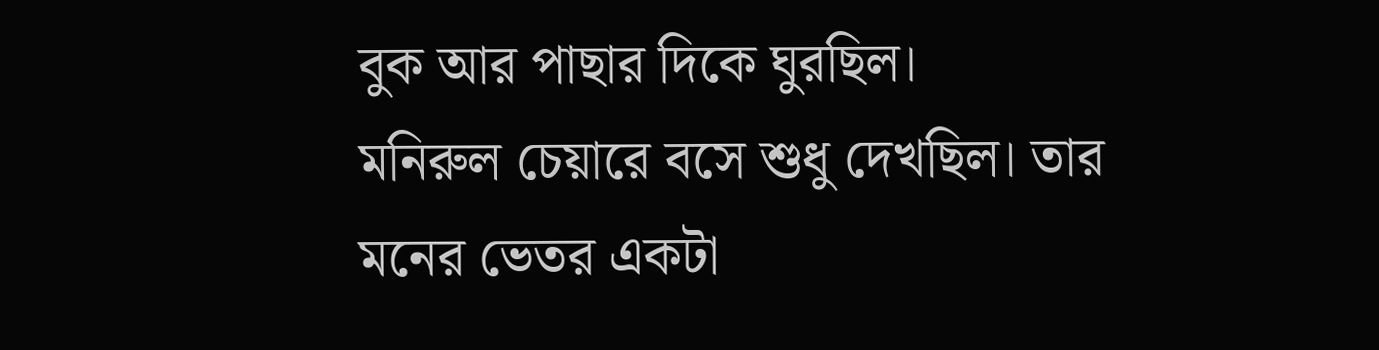বুক আর পাছার দিকে ঘুরছিল।
মনিরুল চেয়ারে বসে শুধু দেখছিল। তার মনের ভেতর একটা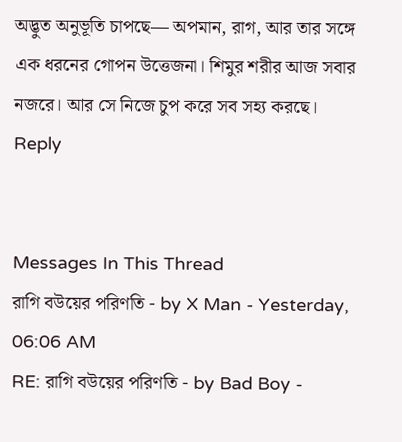অদ্ভুত অনুভূতি চাপছে— অপমান, রাগ, আর তার সঙ্গে এক ধরনের গোপন উত্তেজনা। শিমুর শরীর আজ সবার নজরে। আর সে নিজে চুপ করে সব সহ্য করছে।
Reply


Messages In This Thread
রাগি বউয়ের পরিণতি - by X Man - Yesterday, 06:06 AM
RE: রাগি বউয়ের পরিণতি - by Bad Boy -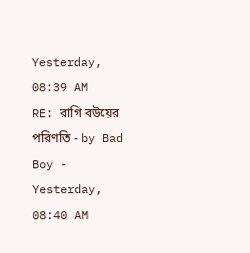Yesterday, 08:39 AM
RE: রাগি বউয়ের পরিণতি - by Bad Boy - Yesterday, 08:40 AM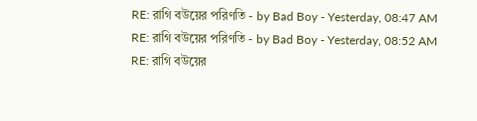RE: রাগি বউয়ের পরিণতি - by Bad Boy - Yesterday, 08:47 AM
RE: রাগি বউয়ের পরিণতি - by Bad Boy - Yesterday, 08:52 AM
RE: রাগি বউয়ের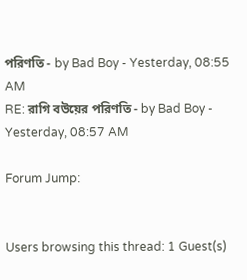পরিণতি - by Bad Boy - Yesterday, 08:55 AM
RE: রাগি বউয়ের পরিণতি - by Bad Boy - Yesterday, 08:57 AM

Forum Jump:


Users browsing this thread: 1 Guest(s)